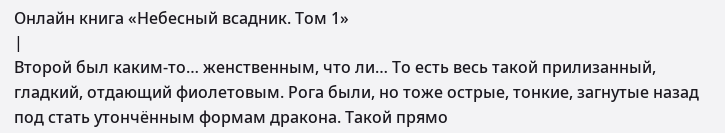Онлайн книга «Небесный всадник. Том 1»
|
Второй был каким-то… женственным, что ли… То есть весь такой прилизанный, гладкий, отдающий фиолетовым. Рога были, но тоже острые, тонкие, загнутые назад под стать утончённым формам дракона. Такой прямо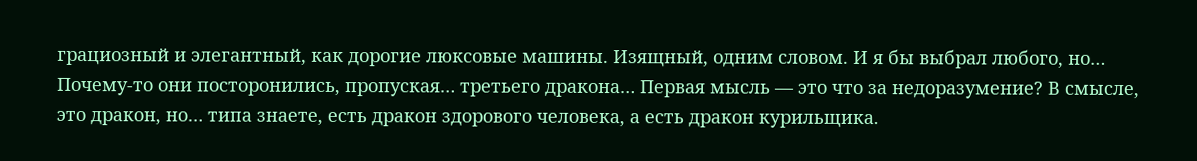грациозный и элегантный, как дорогие люксовые машины. Изящный, одним словом. И я бы выбрал любого, но… Почему-то они посторонились, пропуская… третьего дракона… Первая мысль — это что за недоразумение? В смысле, это дракон, но… типа знаете, есть дракон здорового человека, а есть дракон курильщика.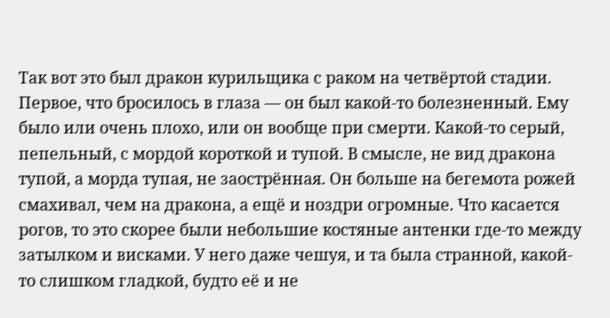Так вот это был дракон курильщика с раком на четвёртой стадии. Первое, что бросилось в глаза — он был какой-то болезненный. Ему было или очень плохо, или он вообще при смерти. Какой-то серый, пепельный, с мордой короткой и тупой. В смысле, не вид дракона тупой, а морда тупая, не заострённая. Он больше на бегемота рожей смахивал, чем на дракона, а ещё и ноздри огромные. Что касается рогов, то это скорее были небольшие костяные антенки где-то между затылком и висками. У него даже чешуя, и та была странной, какой-то слишком гладкой, будто её и не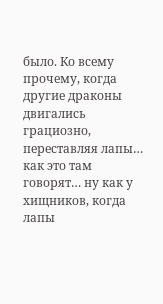было. Ко всему прочему, когда другие драконы двигались грациозно, переставляя лапы… как это там говорят… ну как у хищников, когда лапы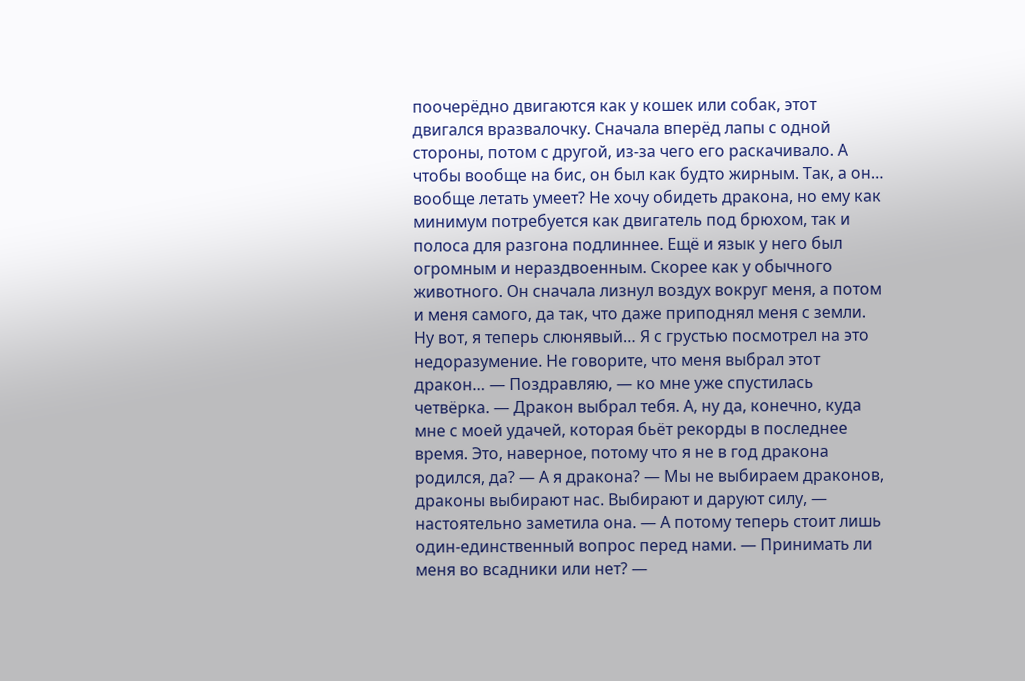поочерёдно двигаются как у кошек или собак, этот двигался вразвалочку. Сначала вперёд лапы с одной стороны, потом с другой, из-за чего его раскачивало. А чтобы вообще на бис, он был как будто жирным. Так, а он… вообще летать умеет? Не хочу обидеть дракона, но ему как минимум потребуется как двигатель под брюхом, так и полоса для разгона подлиннее. Ещё и язык у него был огромным и нераздвоенным. Скорее как у обычного животного. Он сначала лизнул воздух вокруг меня, а потом и меня самого, да так, что даже приподнял меня с земли. Ну вот, я теперь слюнявый… Я с грустью посмотрел на это недоразумение. Не говорите, что меня выбрал этот дракон… — Поздравляю, — ко мне уже спустилась четвёрка. — Дракон выбрал тебя. А, ну да, конечно, куда мне с моей удачей, которая бьёт рекорды в последнее время. Это, наверное, потому что я не в год дракона родился, да? — А я дракона? — Мы не выбираем драконов, драконы выбирают нас. Выбирают и даруют силу, — настоятельно заметила она. — А потому теперь стоит лишь один-единственный вопрос перед нами. — Принимать ли меня во всадники или нет? —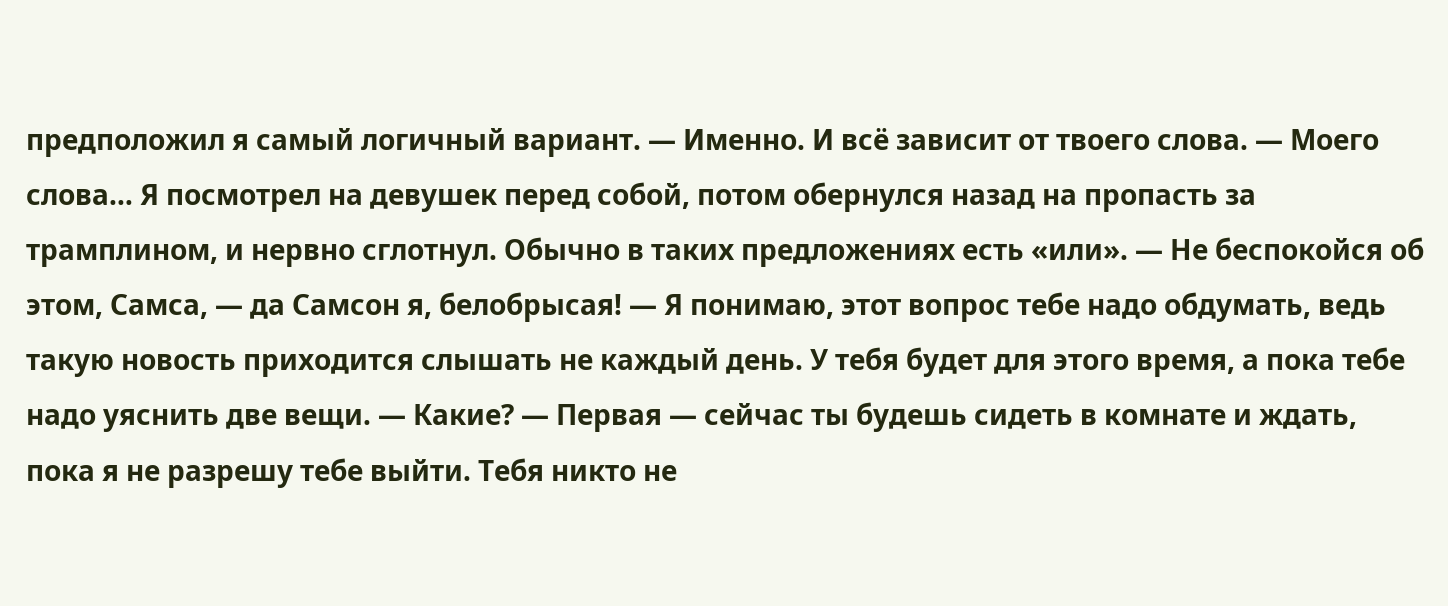предположил я самый логичный вариант. — Именно. И всё зависит от твоего слова. — Моего слова… Я посмотрел на девушек перед собой, потом обернулся назад на пропасть за трамплином, и нервно сглотнул. Обычно в таких предложениях есть «или». — Не беспокойся об этом, Самса, — да Самсон я, белобрысая! — Я понимаю, этот вопрос тебе надо обдумать, ведь такую новость приходится слышать не каждый день. У тебя будет для этого время, а пока тебе надо уяснить две вещи. — Какие? — Первая — сейчас ты будешь сидеть в комнате и ждать, пока я не разрешу тебе выйти. Тебя никто не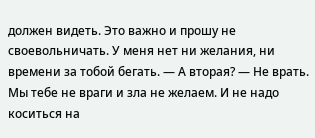должен видеть. Это важно и прошу не своевольничать. У меня нет ни желания, ни времени за тобой бегать. — А вторая? — Не врать. Мы тебе не враги и зла не желаем. И не надо коситься на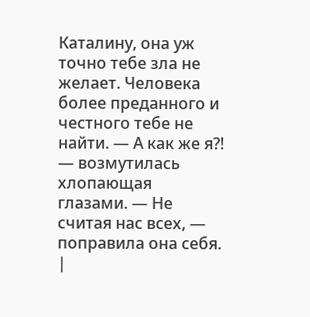Каталину, она уж точно тебе зла не желает. Человека более преданного и честного тебе не найти. — А как же я⁈ — возмутилась хлопающая глазами. — Не считая нас всех, — поправила она себя. |